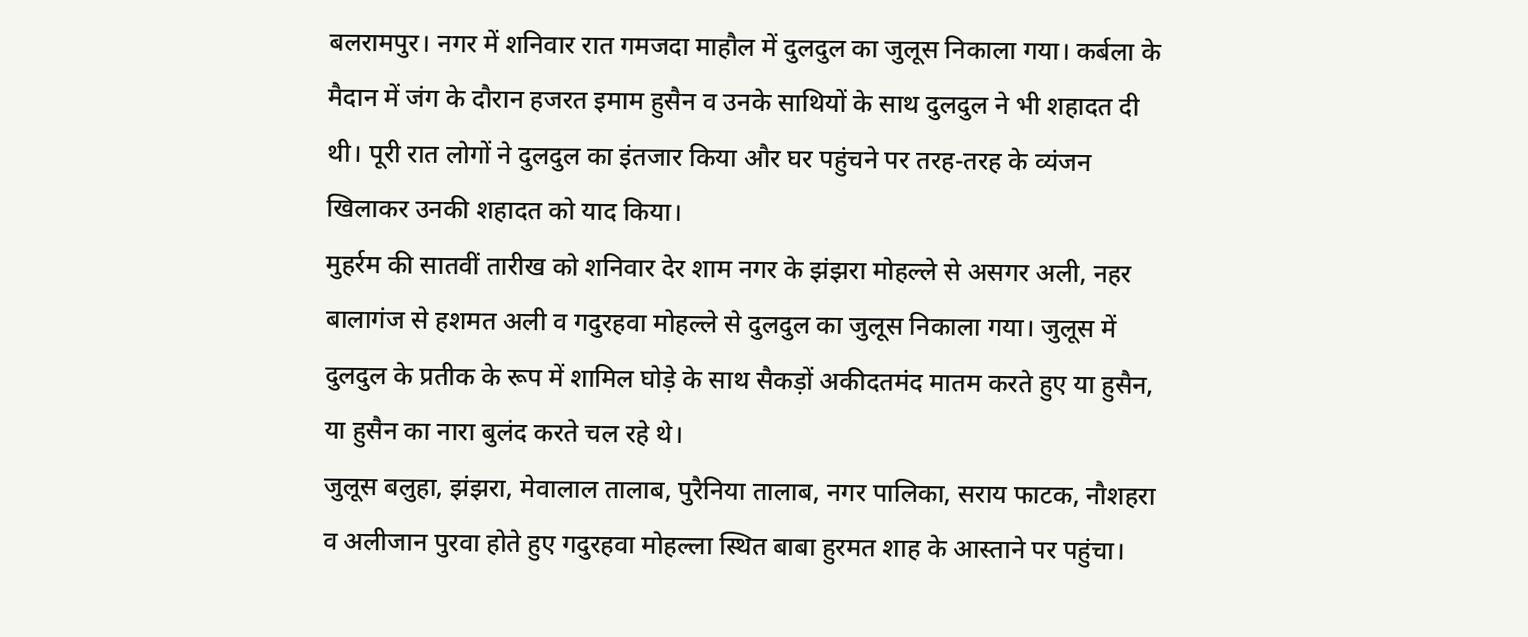बलरामपुर। नगर में शनिवार रात गमजदा माहौल में दुलदुल का जुलूस निकाला गया। कर्बला के मैदान में जंग के दौरान हजरत इमाम हुसैन व उनके साथियों के साथ दुलदुल ने भी शहादत दी थी। पूरी रात लोगों ने दुलदुल का इंतजार किया और घर पहुंचने पर तरह-तरह के व्यंजन खिलाकर उनकी शहादत को याद किया।
मुहर्रम की सातवीं तारीख को शनिवार देर शाम नगर के झंझरा मोहल्ले से असगर अली, नहर बालागंज से हशमत अली व गदुरहवा मोहल्ले से दुलदुल का जुलूस निकाला गया। जुलूस में दुलदुल के प्रतीक के रूप में शामिल घोड़े के साथ सैकड़ों अकीदतमंद मातम करते हुए या हुसैन, या हुसैन का नारा बुलंद करते चल रहे थे।
जुलूस बलुहा, झंझरा, मेवालाल तालाब, पुरैनिया तालाब, नगर पालिका, सराय फाटक, नौशहरा व अलीजान पुरवा होते हुए गदुरहवा मोहल्ला स्थित बाबा हुरमत शाह के आस्ताने पर पहुंचा।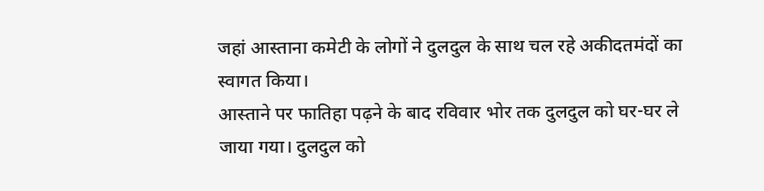जहां आस्ताना कमेटी के लोगों ने दुलदुल के साथ चल रहे अकीदतमंदों का स्वागत किया।
आस्ताने पर फातिहा पढ़ने के बाद रविवार भोर तक दुलदुल को घर-घर ले जाया गया। दुलदुल को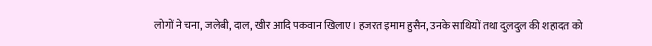लोगों ने चना, जलेबी, दाल, खीर आदि पकवान खिलाए। हजरत इमाम हुसैन, उनके साथियों तथा दुलदुल की शहादत को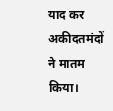याद कर अकीदतमंदों ने मातम किया।